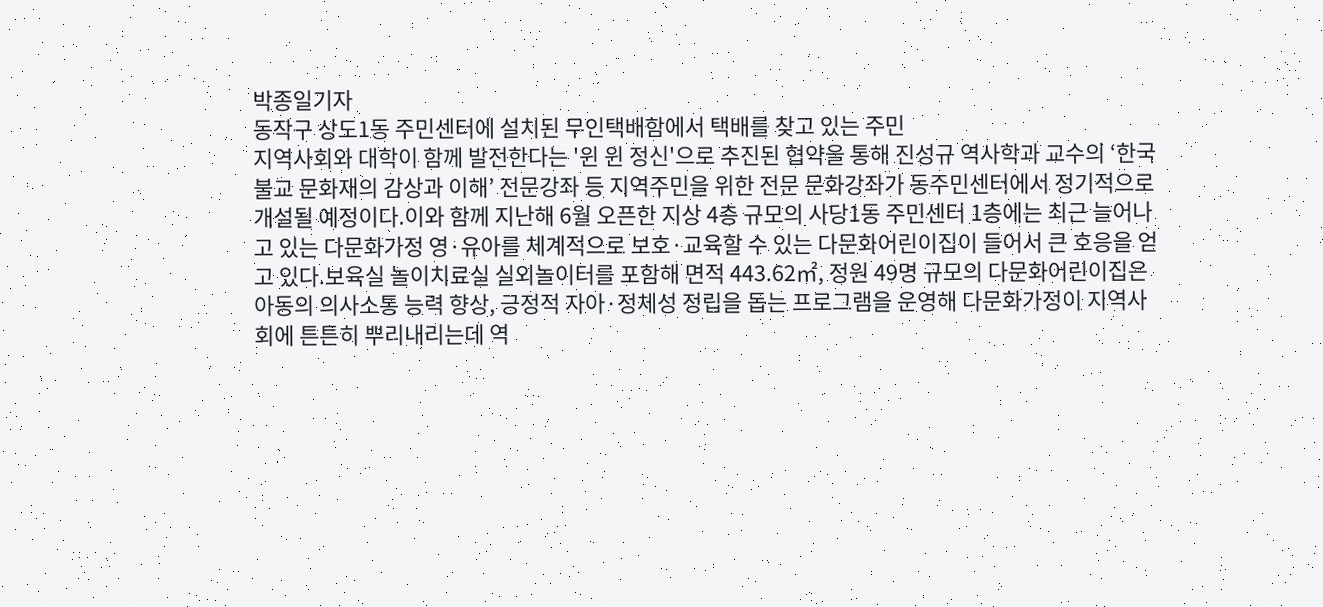박종일기자
동작구 상도1동 주민센터에 설치된 무인택배함에서 택배를 찾고 있는 주민
지역사회와 대학이 함께 발전한다는 '윈 윈 정신'으로 추진된 협약을 통해 진성규 역사학과 교수의 ‘한국불교 문화재의 감상과 이해’ 전문강좌 등 지역주민을 위한 전문 문화강좌가 동주민센터에서 정기적으로 개설될 예정이다.이와 함께 지난해 6월 오픈한 지상 4층 규모의 사당1동 주민센터 1층에는 최근 늘어나고 있는 다문화가정 영·유아를 체계적으로 보호·교육할 수 있는 다문화어린이집이 들어서 큰 호응을 얻고 있다.보육실 놀이치료실 실외놀이터를 포함해 면적 443.62㎡, 정원 49명 규모의 다문화어린이집은 아동의 의사소통 능력 향상, 긍정적 자아·정체성 정립을 돕는 프로그램을 운영해 다문화가정이 지역사회에 튼튼히 뿌리내리는데 역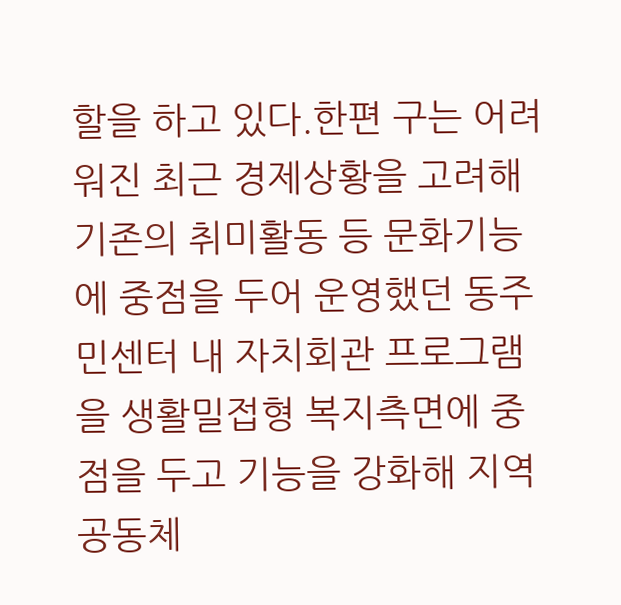할을 하고 있다.한편 구는 어려워진 최근 경제상황을 고려해 기존의 취미활동 등 문화기능에 중점을 두어 운영했던 동주민센터 내 자치회관 프로그램을 생활밀접형 복지측면에 중점을 두고 기능을 강화해 지역공동체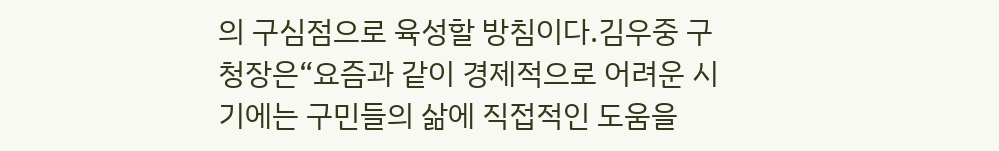의 구심점으로 육성할 방침이다.김우중 구청장은“요즘과 같이 경제적으로 어려운 시기에는 구민들의 삶에 직접적인 도움을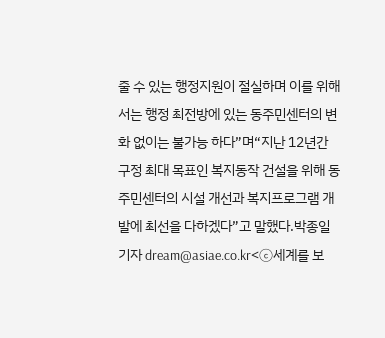줄 수 있는 행정지원이 절실하며 이를 위해서는 행정 최전방에 있는 동주민센터의 변화 없이는 불가능 하다”며“지난 12년간 구정 최대 목표인 복지동작 건설을 위해 동주민센터의 시설 개선과 복지프로그램 개발에 최선을 다하겠다”고 말했다.박종일 기자 dream@asiae.co.kr<ⓒ세계를 보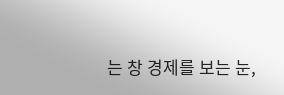는 창 경제를 보는 눈,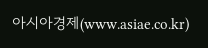아시아경제(www.asiae.co.kr)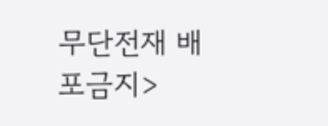무단전재 배포금지>